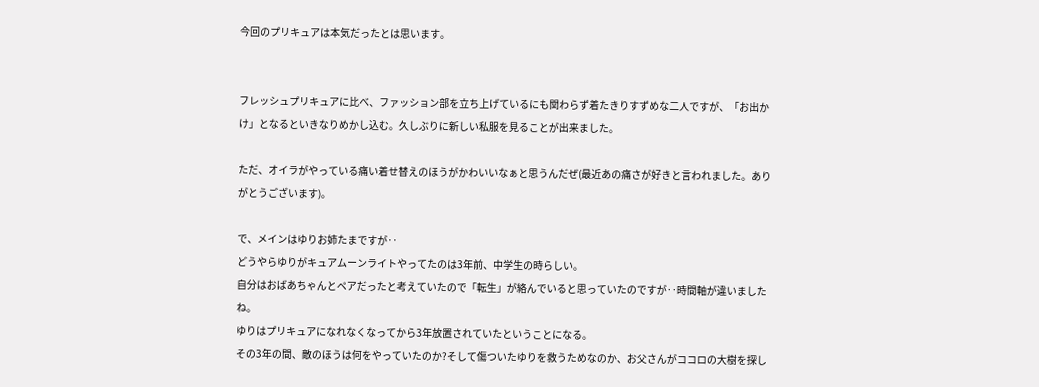今回のプリキュアは本気だったとは思います。


フレッシュプリキュアに比べ、ファッション部を立ち上げているにも関わらず着たきりすずめな二人ですが、「お出かけ」となるといきなりめかし込む。久しぶりに新しい私服を見ることが出来ました。

ただ、オイラがやっている痛い着せ替えのほうがかわいいなぁと思うんだぜ(最近あの痛さが好きと言われました。ありがとうございます)。

で、メインはゆりお姉たまですが‥
どうやらゆりがキュアムーンライトやってたのは3年前、中学生の時らしい。
自分はおばあちゃんとペアだったと考えていたので「転生」が絡んでいると思っていたのですが‥時間軸が違いましたね。
ゆりはプリキュアになれなくなってから3年放置されていたということになる。
その3年の間、敵のほうは何をやっていたのか?そして傷ついたゆりを救うためなのか、お父さんがココロの大樹を探し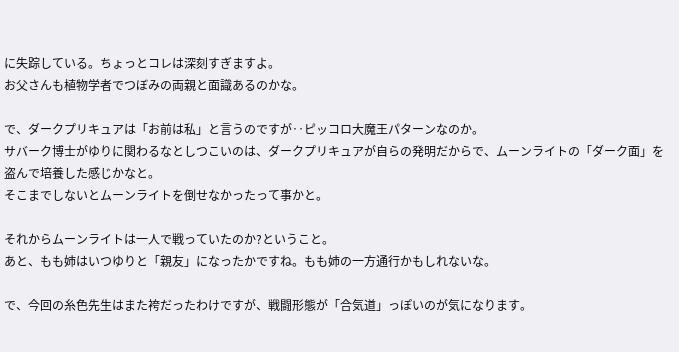に失踪している。ちょっとコレは深刻すぎますよ。
お父さんも植物学者でつぼみの両親と面識あるのかな。

で、ダークプリキュアは「お前は私」と言うのですが‥ピッコロ大魔王パターンなのか。
サバーク博士がゆりに関わるなとしつこいのは、ダークプリキュアが自らの発明だからで、ムーンライトの「ダーク面」を盗んで培養した感じかなと。
そこまでしないとムーンライトを倒せなかったって事かと。

それからムーンライトは一人で戦っていたのか?ということ。
あと、もも姉はいつゆりと「親友」になったかですね。もも姉の一方通行かもしれないな。

で、今回の糸色先生はまた袴だったわけですが、戦闘形態が「合気道」っぽいのが気になります。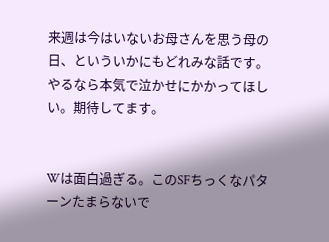来週は今はいないお母さんを思う母の日、といういかにもどれみな話です。
やるなら本気で泣かせにかかってほしい。期待してます。


Wは面白過ぎる。このSFちっくなパターンたまらないで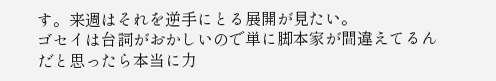す。来週はそれを逆手にとる展開が見たい。
ゴセイは台詞がおかしいので単に脚本家が間違えてるんだと思ったら本当に力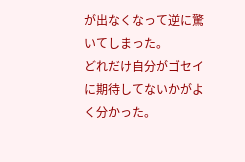が出なくなって逆に驚いてしまった。
どれだけ自分がゴセイに期待してないかがよく分かった。